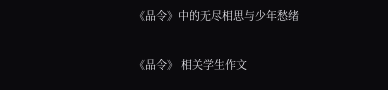《品令》中的无尽相思与少年愁绪

《品令》 相关学生作文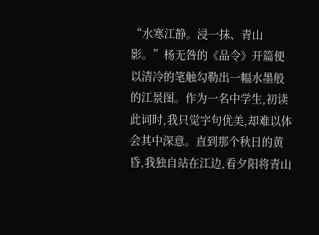“水寒江静。浸一抹、青山影。”杨无咎的《品令》开篇便以清冷的笔触勾勒出一幅水墨般的江景图。作为一名中学生,初读此词时,我只觉字句优美,却难以体会其中深意。直到那个秋日的黄昏,我独自站在江边,看夕阳将青山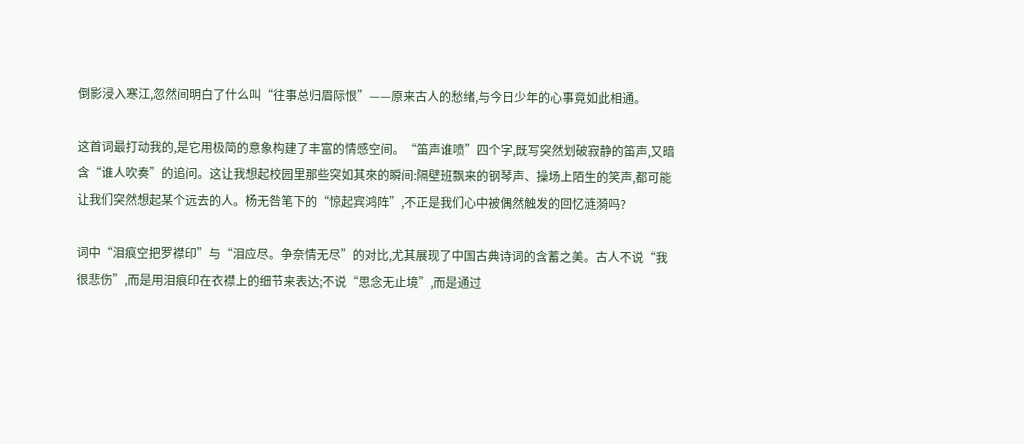倒影浸入寒江,忽然间明白了什么叫“往事总归眉际恨”——原来古人的愁绪,与今日少年的心事竟如此相通。

这首词最打动我的,是它用极简的意象构建了丰富的情感空间。“笛声谁喷”四个字,既写突然划破寂静的笛声,又暗含“谁人吹奏”的追问。这让我想起校园里那些突如其來的瞬间:隔壁班飘来的钢琴声、操场上陌生的笑声,都可能让我们突然想起某个远去的人。杨无咎笔下的“惊起宾鸿阵”,不正是我们心中被偶然触发的回忆涟漪吗?

词中“泪痕空把罗襟印”与“泪应尽。争奈情无尽”的对比,尤其展现了中国古典诗词的含蓄之美。古人不说“我很悲伤”,而是用泪痕印在衣襟上的细节来表达;不说“思念无止境”,而是通过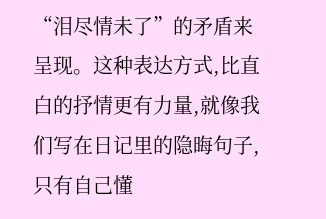“泪尽情未了”的矛盾来呈现。这种表达方式,比直白的抒情更有力量,就像我们写在日记里的隐晦句子,只有自己懂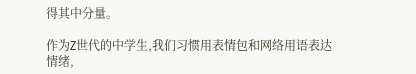得其中分量。

作为Z世代的中学生,我们习惯用表情包和网络用语表达情绪,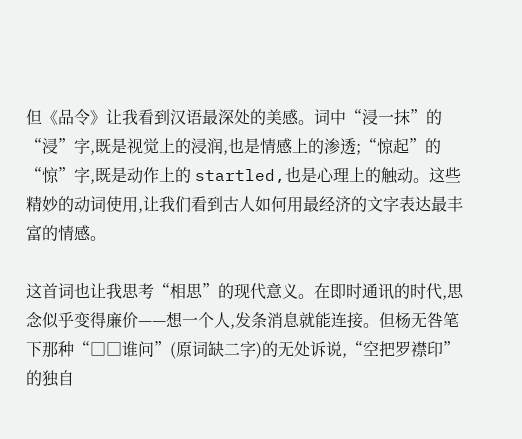但《品令》让我看到汉语最深处的美感。词中“浸一抹”的“浸”字,既是视觉上的浸润,也是情感上的渗透;“惊起”的“惊”字,既是动作上的 startled,也是心理上的触动。这些精妙的动词使用,让我们看到古人如何用最经济的文字表达最丰富的情感。

这首词也让我思考“相思”的现代意义。在即时通讯的时代,思念似乎变得廉价——想一个人,发条消息就能连接。但杨无咎笔下那种“□□谁问”(原词缺二字)的无处诉说,“空把罗襟印”的独自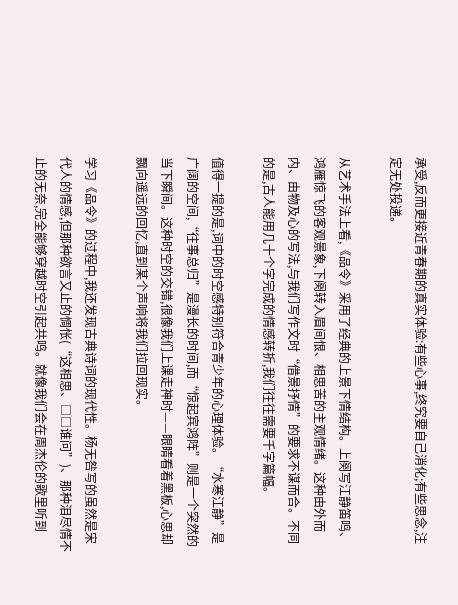承受,反而更接近青春期的真实体验:有些心事,终究要自己消化;有些思念,注定无处投递。

从艺术手法上看,《品令》采用了经典的上景下情结构。上阕写江静笛鸣、鸿雁惊飞的客观景象,下阕转入眉间恨、相思苦的主观情绪。这种由外而内、由物及心的写法,与我们写作文时“借景抒情”的要求不谋而合。不同的是,古人能用几十个字完成的情感转折,我们往往需要千字篇幅。

值得一提的是,词中的时空感特别符合青少年的心理体验。“水寒江静”是广阔的空间,“往事总归”是漫长的时间,而“惊起宾鸿阵”则是一个突然的当下瞬间。这种时空的交错,很像我们上课走神时——眼睛看着黑板,心思却飘向遥远的回忆,直到某个声响将我们拉回现实。

学习《品令》的过程中,我还发现古典诗词的现代性。杨无咎写的虽然是宋代人的情感,但那种欲言又止的惆怅(“这相思、□□谁问”)、那种泪尽情不止的无奈,完全能够穿越时空引起共鸣。就像我们会在周杰伦的歌里听到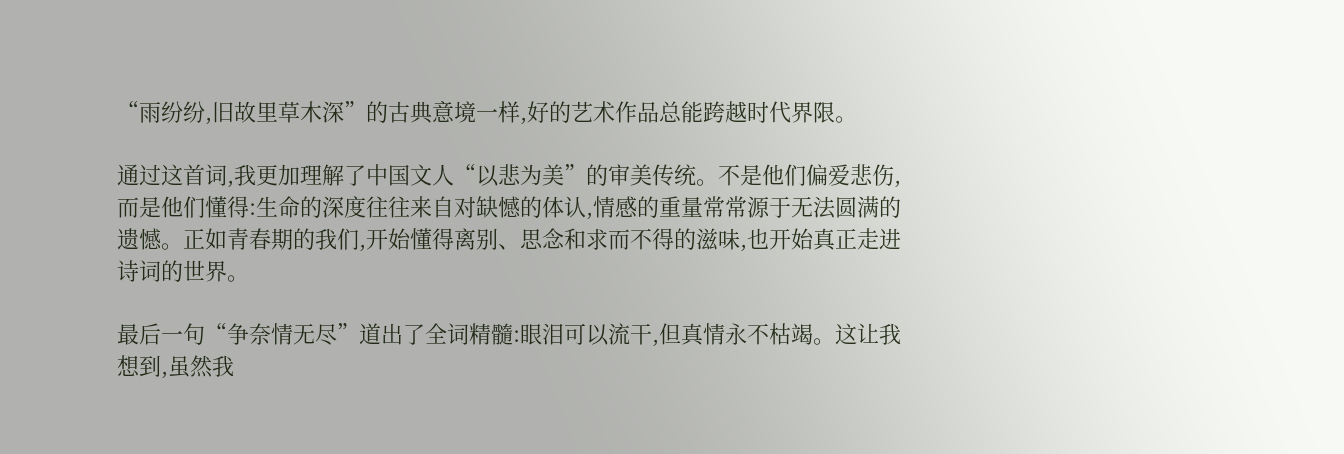“雨纷纷,旧故里草木深”的古典意境一样,好的艺术作品总能跨越时代界限。

通过这首词,我更加理解了中国文人“以悲为美”的审美传统。不是他们偏爱悲伤,而是他们懂得:生命的深度往往来自对缺憾的体认,情感的重量常常源于无法圆满的遗憾。正如青春期的我们,开始懂得离别、思念和求而不得的滋味,也开始真正走进诗词的世界。

最后一句“争奈情无尽”道出了全词精髓:眼泪可以流干,但真情永不枯竭。这让我想到,虽然我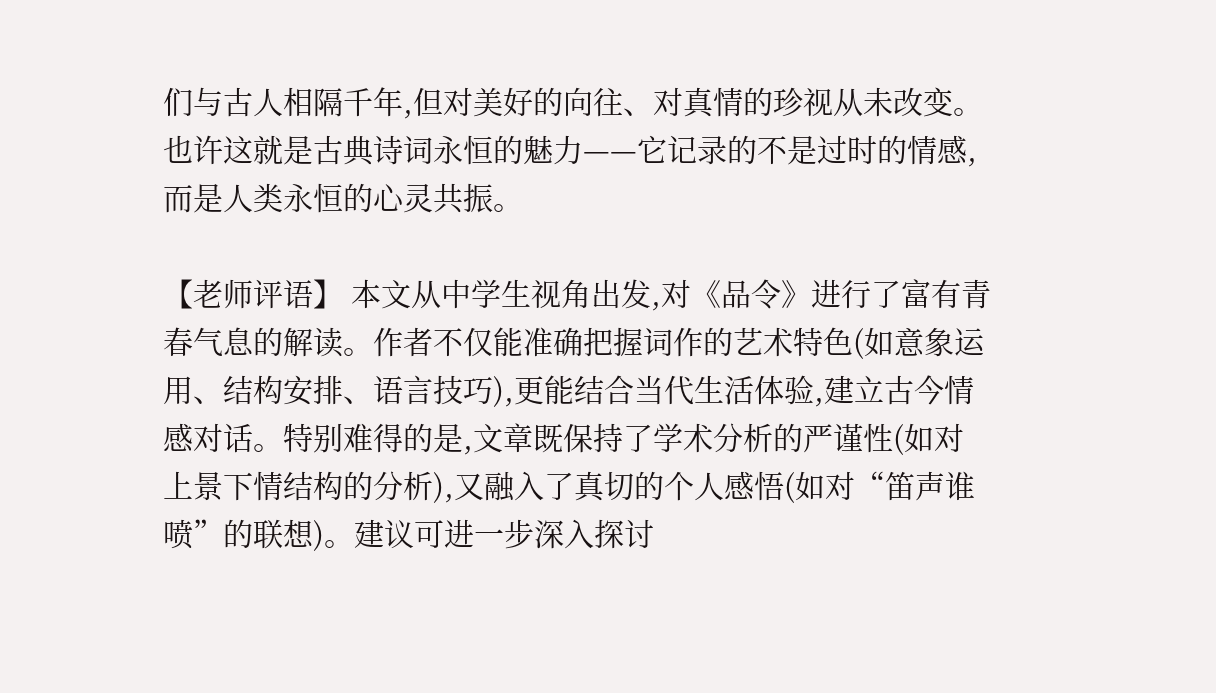们与古人相隔千年,但对美好的向往、对真情的珍视从未改变。也许这就是古典诗词永恒的魅力——它记录的不是过时的情感,而是人类永恒的心灵共振。

【老师评语】 本文从中学生视角出发,对《品令》进行了富有青春气息的解读。作者不仅能准确把握词作的艺术特色(如意象运用、结构安排、语言技巧),更能结合当代生活体验,建立古今情感对话。特别难得的是,文章既保持了学术分析的严谨性(如对上景下情结构的分析),又融入了真切的个人感悟(如对“笛声谁喷”的联想)。建议可进一步深入探讨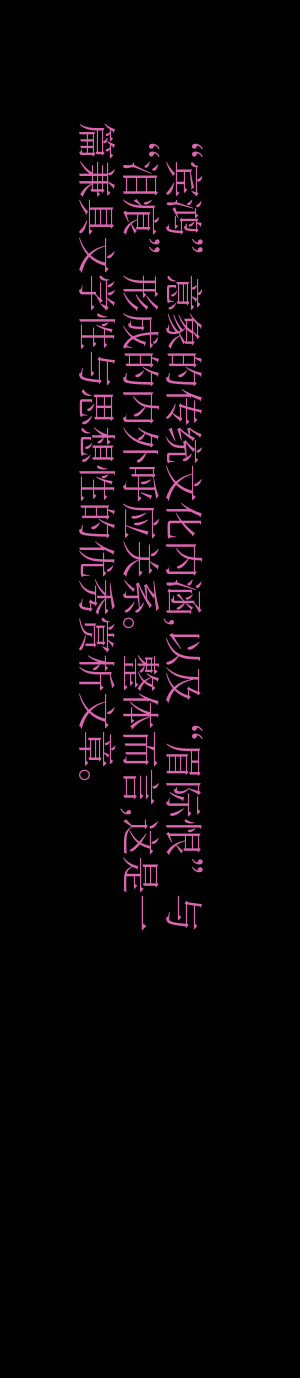“宾鸿”意象的传统文化内涵,以及“眉际恨”与“泪痕”形成的内外呼应关系。整体而言,这是一篇兼具文学性与思想性的优秀赏析文章。